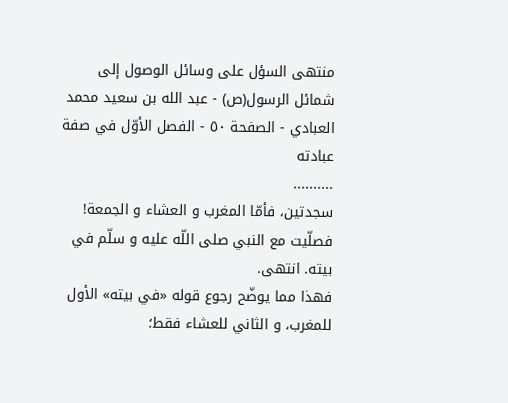منتهى السؤل على وسائل الوصول إلى شمائل الرسول(ص) - عبد الله بن سعيد محمد العبادي - الصفحة ٥٠ - الفصل الأوّل في صفة عبادته
..........
سجدتين، فأمّا المغرب و العشاء و الجمعة! فصلّيت مع النبي صلى اللّه عليه و سلّم في بيته. انتهى.
فهذا مما يوضّح رجوع قوله «في بيته» الأول للمغرب، و الثاني للعشاء فقط؛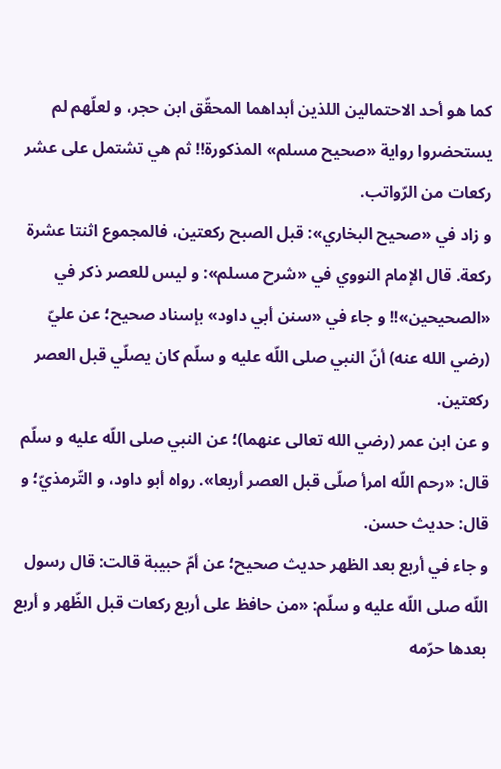كما هو أحد الاحتمالين اللذين أبداهما المحقّق ابن حجر، و لعلّهم لم يستحضروا رواية «صحيح مسلم» المذكورة!! ثم هي تشتمل على عشر ركعات من الرّواتب.
و زاد في «صحيح البخاري»: قبل الصبح ركعتين، فالمجموع اثنتا عشرة ركعة. قال الإمام النووي في «شرح مسلم»: و ليس للعصر ذكر في «الصحيحين»!! و جاء في «سنن أبي داود» بإسناد صحيح؛ عن عليّ (رضي الله عنه) أنّ النبي صلى اللّه عليه و سلّم كان يصلّي قبل العصر ركعتين.
و عن ابن عمر (رضي الله تعالى عنهما)؛ عن النبي صلى اللّه عليه و سلّم قال: «رحم اللّه امرأ صلّى قبل العصر أربعا». رواه أبو داود، و التّرمذيّ؛ و قال: حديث حسن.
و جاء في أربع بعد الظهر حديث صحيح؛ عن أمّ حبيبة قالت: قال رسول اللّه صلى اللّه عليه و سلّم: «من حافظ على أربع ركعات قبل الظّهر و أربع بعدها حرّمه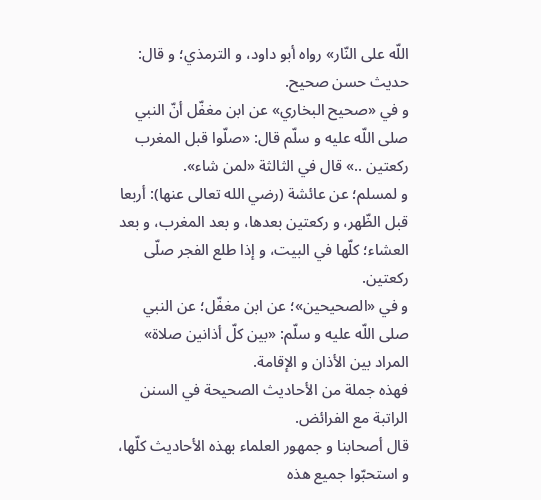اللّه على النّار» رواه أبو داود، و الترمذي؛ و قال: حديث حسن صحيح.
و في «صحيح البخاري» عن ابن مغفّل أنّ النبي صلى اللّه عليه و سلّم قال: «صلّوا قبل المغرب ركعتين ..» قال في الثالثة «لمن شاء».
و لمسلم؛ عن عائشة (رضي الله تعالى عنها): أربعا قبل الظّهر، و ركعتين بعدها، و بعد المغرب، و بعد العشاء؛ كلّها في البيت، و إذا طلع الفجر صلّى ركعتين.
و في «الصحيحين»؛ عن ابن مغفّل؛ عن النبي صلى اللّه عليه و سلّم: «بين كلّ أذانين صلاة» المراد بين الأذان و الإقامة.
فهذه جملة من الأحاديث الصحيحة في السنن الراتبة مع الفرائض.
قال أصحابنا و جمهور العلماء بهذه الأحاديث كلّها، و استحبّوا جميع هذه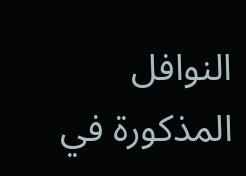النوافل المذكورة في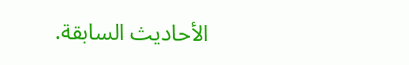الأحاديث السابقة.